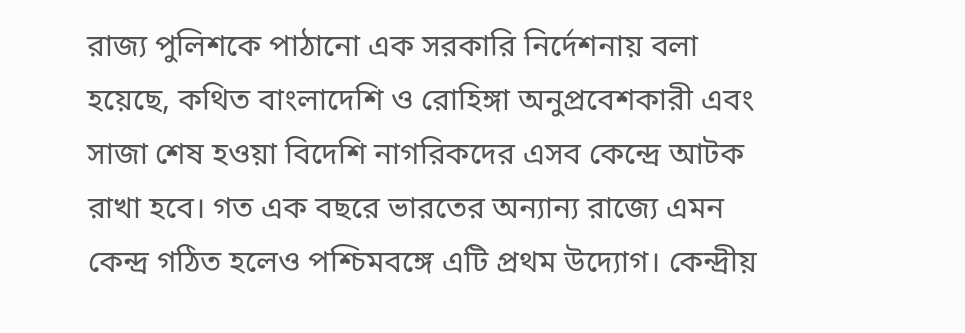রাজ্য পুলিশকে পাঠানো এক সরকারি নির্দেশনায় বলা হয়েছে, কথিত বাংলাদেশি ও রোহিঙ্গা অনুপ্রবেশকারী এবং সাজা শেষ হওয়া বিদেশি নাগরিকদের এসব কেন্দ্রে আটক রাখা হবে। গত এক বছরে ভারতের অন্যান্য রাজ্যে এমন কেন্দ্র গঠিত হলেও পশ্চিমবঙ্গে এটি প্রথম উদ্যোগ। কেন্দ্রীয়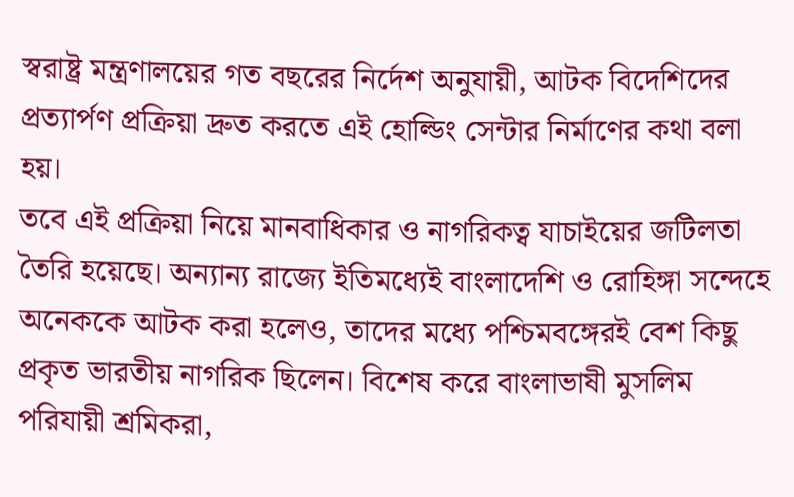স্বরাষ্ট্র মন্ত্রণালয়ের গত বছরের নির্দেশ অনুযায়ী, আটক বিদেশিদের প্রত্যার্পণ প্রক্রিয়া দ্রুত করতে এই হোল্ডিং সেন্টার নির্মাণের কথা বলা হয়।
তবে এই প্রক্রিয়া নিয়ে মানবাধিকার ও নাগরিকত্ব যাচাইয়ের জটিলতা তৈরি হয়েছে। অন্যান্য রাজ্যে ইতিমধ্যেই বাংলাদেশি ও রোহিঙ্গা সন্দেহে অনেককে আটক করা হলেও, তাদের মধ্যে পশ্চিমবঙ্গেরই বেশ কিছু প্রকৃত ভারতীয় নাগরিক ছিলেন। বিশেষ করে বাংলাভাষী মুসলিম পরিযায়ী শ্রমিকরা,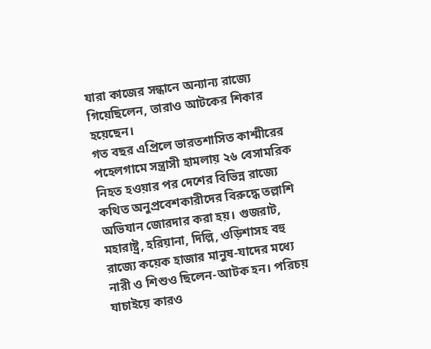যারা কাজের সন্ধানে অন্যান্য রাজ্যে গিয়েছিলেন, তারাও আটকের শিকার হয়েছেন।
গত বছর এপ্রিলে ভারতশাসিত কাশ্মীরের পহেলগামে সন্ত্রাসী হামলায় ২৬ বেসামরিক নিহত হওয়ার পর দেশের বিভিন্ন রাজ্যে কথিত অনুপ্রবেশকারীদের বিরুদ্ধে তল্লাশি অভিযান জোরদার করা হয়। গুজরাট, মহারাষ্ট্র, হরিয়ানা, দিল্লি, ওড়িশাসহ বহু রাজ্যে কয়েক হাজার মানুষ-যাদের মধ্যে নারী ও শিশুও ছিলেন-আটক হন। পরিচয় যাচাইয়ে কারও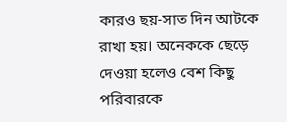কারও ছয়-সাত দিন আটকে রাখা হয়। অনেককে ছেড়ে দেওয়া হলেও বেশ কিছু পরিবারকে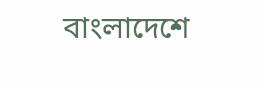বাংলাদেশে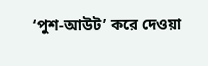‘পুশ-আউট’ করে দেওয়া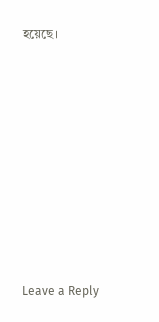হয়েছে।










Leave a Reply